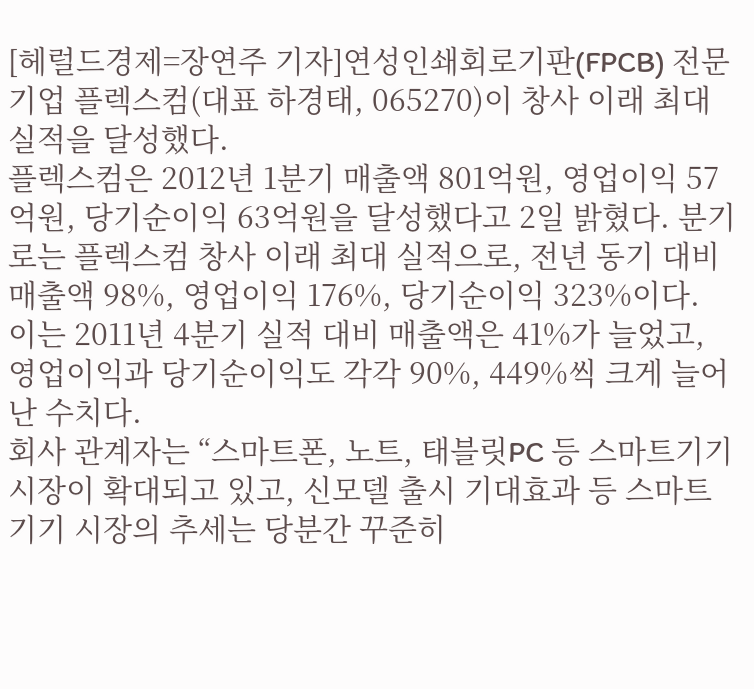[헤럴드경제=장연주 기자]연성인쇄회로기판(FPCB) 전문기업 플렉스컴(대표 하경태, 065270)이 창사 이래 최대 실적을 달성했다.
플렉스컴은 2012년 1분기 매출액 801억원, 영업이익 57억원, 당기순이익 63억원을 달성했다고 2일 밝혔다. 분기로는 플렉스컴 창사 이래 최대 실적으로, 전년 동기 대비 매출액 98%, 영업이익 176%, 당기순이익 323%이다. 이는 2011년 4분기 실적 대비 매출액은 41%가 늘었고, 영업이익과 당기순이익도 각각 90%, 449%씩 크게 늘어난 수치다.
회사 관계자는 “스마트폰, 노트, 태블릿PC 등 스마트기기 시장이 확대되고 있고, 신모델 출시 기대효과 등 스마트기기 시장의 추세는 당분간 꾸준히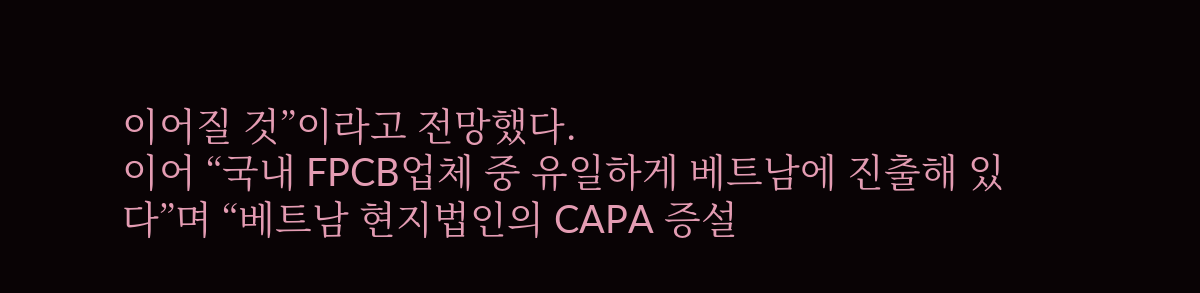이어질 것”이라고 전망했다.
이어 “국내 FPCB업체 중 유일하게 베트남에 진출해 있다”며 “베트남 현지법인의 CAPA 증설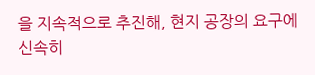을 지속적으로 추진해, 현지 공장의 요구에 신속히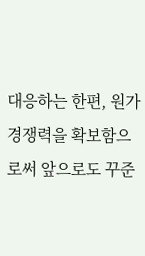대응하는 한편, 원가 경쟁력을 확보함으로써 앞으로도 꾸준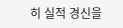히 실적 경신을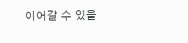이어갈 수 있을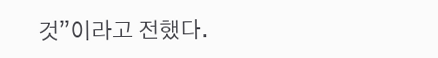것”이라고 전했다.